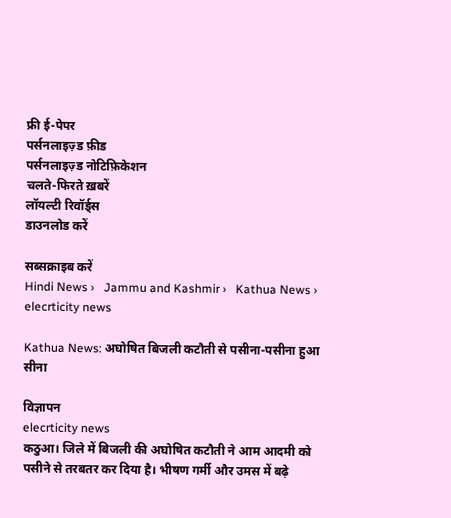फ्री ई-पेपर
पर्सनलाइज़्ड फ़ीड
पर्सनलाइज़्ड नोटिफ़िकेशन
चलते-फिरते ख़बरें
लॉयल्टी रिवॉर्ड्स
डाउनलोड करें

सब्सक्राइब करें
Hindi News ›   Jammu and Kashmir ›   Kathua News ›   elecrticity news

Kathua News: अघोषित बिजली कटौती से पसीना-पसीना हुआ सीना

विज्ञापन
elecrticity news
कठुआ। जिले में बिजली की अघोषित कटौती ने आम आदमी को पसीने से तरबतर कर दिया है। भीषण गर्मी और उमस में बढ़े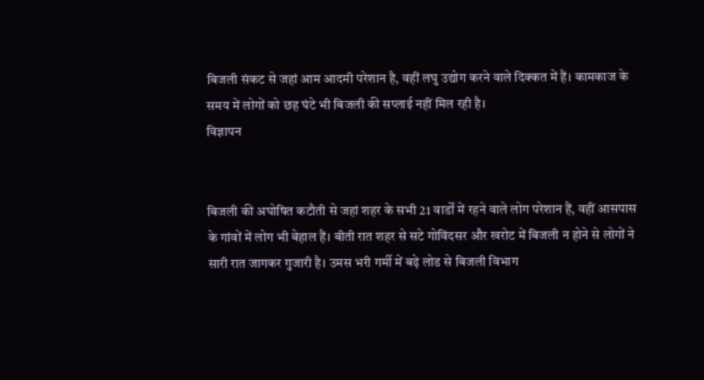बिजली संकट से जहां आम आदमी परेशान है, वहीं लघु उद्योग करने वाले दिक्कत में हैं। कामकाज के समय में लोगों को छह घंटे भी बिजली की सप्लाई नहीं मिल रही है।
विज्ञापन


बिजली की अघोषित कटौती से जहां शहर के सभी 21 वार्डों में रहने वाले लोग परेशान हैं, वहीं आसपास के गांवों में लोग भी बेहाल हैं। बीती रात शहर से सटे गोविंदसर और खरोट में बिजली न होने से लोगों ने सारी रात जागकर गुजारी है। उमस भरी गर्मी में बढ़े लोड से बिजली विभाग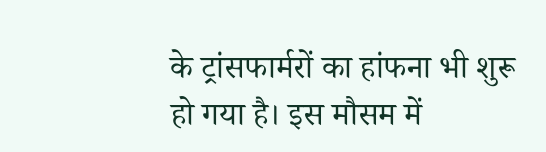के ट्रांसफार्मरों का हांफना भी शुरू हो गया है। इस मौसम में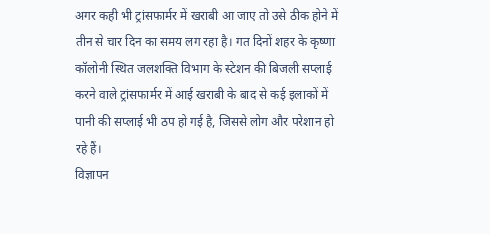अगर कही भी ट्रांसफार्मर में खराबी आ जाए तो उसे ठीक होने में तीन से चार दिन का समय लग रहा है। गत दिनों शहर के कृष्णा कॉलोनी स्थित जलशक्ति विभाग के स्टेशन की बिजली सप्लाई करने वाले ट्रांसफार्मर में आई खराबी के बाद से कई इलाकों में पानी की सप्लाई भी ठप हो गई है, जिससे लोग और परेशान हो रहे हैं।
विज्ञापन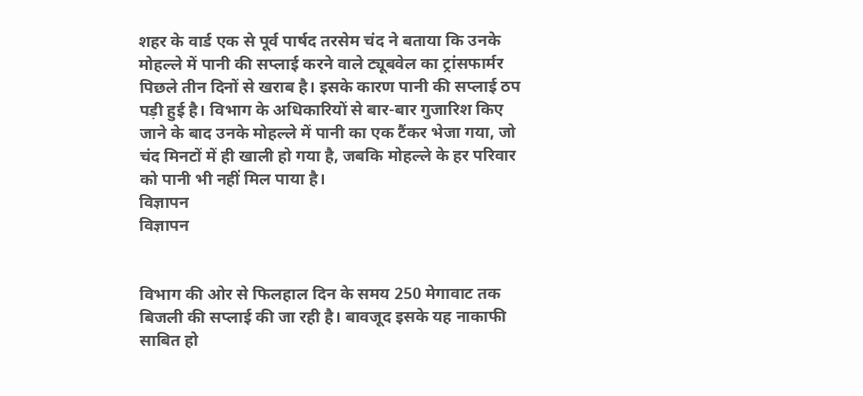शहर के वार्ड एक से पूर्व पार्षद तरसेम चंद ने बताया कि उनके मोहल्ले में पानी की सप्लाई करने वाले ट्यूबवेल का ट्रांसफार्मर पिछले तीन दिनों से खराब है। इसके कारण पानी की सप्लाई ठप पड़ी हुई है। विभाग के अधिकारियों से बार-बार गुजारिश किए जाने के बाद उनके मोहल्ले में पानी का एक टैंकर भेजा गया, जो चंद मिनटों में ही खाली हो गया है, जबकि मोहल्ले के हर परिवार को पानी भी नहीं मिल पाया है।
विज्ञापन
विज्ञापन


विभाग की ओर से फिलहाल दिन के समय 250 मेगावाट तक बिजली की सप्लाई की जा रही है। बावजूद इसके यह नाकाफी साबित हो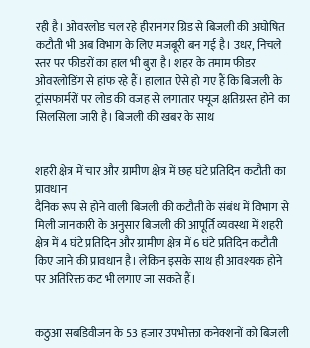रही है। ओवरलोड चल रहे हीरानगर ग्रिड से बिजली की अघोषित कटौती भी अब विभाग के लिए मजबूरी बन गई है। उधर, निचले स्तर पर फीडरों का हाल भी बुरा है। शहर के तमाम फीडर ओवरलोडिंग से हांफ रहे हैं। हालात ऐसे हो गए हैं कि बिजली के ट्रांसफार्मरों पर लोड की वजह से लगातार फ्यूज क्षतिग्रस्त होने का सिलसिला जारी है। बिजली की खबर के साथ


शहरी क्षेत्र में चार और ग्रामीण क्षेत्र में छह घंटे प्रतिदिन कटौती का प्रावधान
दैनिक रूप से होने वाली बिजली की कटौती के संबंध में विभाग से मिली जानकारी के अनुसार बिजली की आपूर्ति व्यवस्था में शहरी क्षेत्र में 4 घंटे प्रतिदिन और ग्रामीण क्षेत्र में 6 घंटे प्रतिदिन कटौती किए जाने की प्रावधान है। लेकिन इसके साथ ही आवश्यक होने पर अतिरिक्त कट भी लगाए जा सकते हैं।


कठुआ सबडिवीजन के 53 हजार उपभोक्ता कनेक्शनों को बिजली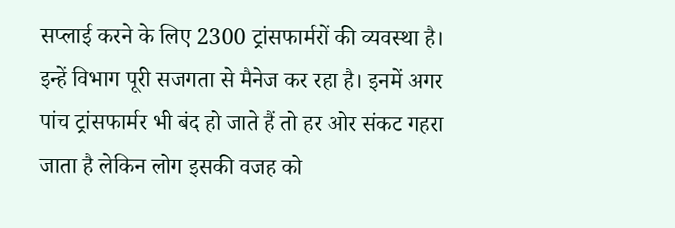सप्लाई करने के लिए 2300 ट्रांसफार्मरों की व्यवस्था है। इन्हें विभाग पूरी सजगता से मैनेज कर रहा है। इनमें अगर पांच ट्रांसफार्मर भी बंद हो जाते हैं तो हर ओर संकट गहरा जाता है लेकिन लोग इसकी वजह को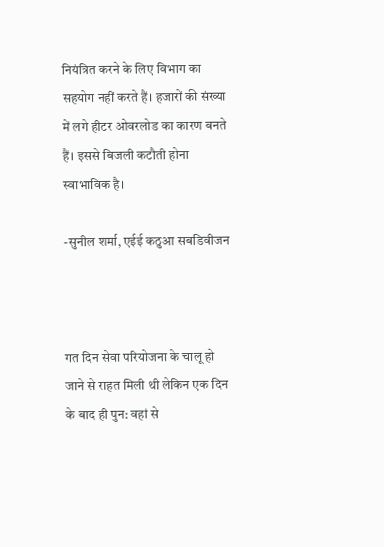नियंत्रित करने के लिए विभाग का सहयोग नहीं करते हैं। हजारों की संख्या में लगे हीटर ओवरलोड का कारण बनते हैं। इससे बिजली कटौती होना स्वाभाविक है।

-सुनील शर्मा, एईई कठुआ सबडिवीजन



गत दिन सेवा परियोजना के चालू हो जाने से राहत मिली थी लेकिन एक दिन के बाद ही पुन: वहां से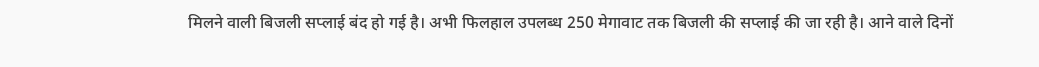मिलने वाली बिजली सप्लाई बंद हो गई है। अभी फिलहाल उपलब्ध 250 मेगावाट तक बिजली की सप्लाई की जा रही है। आने वाले दिनों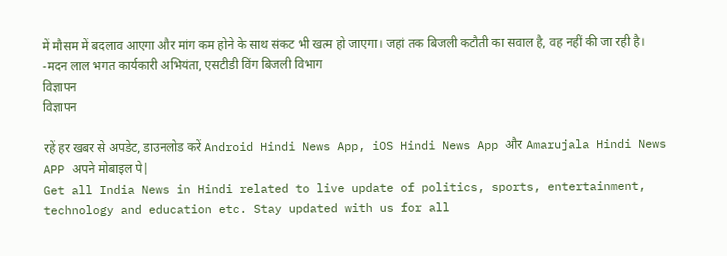में मौसम में बदलाव आएगा और मांग कम होने के साथ संकट भी खत्म हो जाएगा। जहां तक बिजली कटौती का सवाल है, वह नहीं की जा रही है।
-मदन लाल भगत कार्यकारी अभियंता, एसटीडी विंग बिजली विभाग
विज्ञापन
विज्ञापन

रहें हर खबर से अपडेट, डाउनलोड करें Android Hindi News App, iOS Hindi News App और Amarujala Hindi News APP अपने मोबाइल पे|
Get all India News in Hindi related to live update of politics, sports, entertainment, technology and education etc. Stay updated with us for all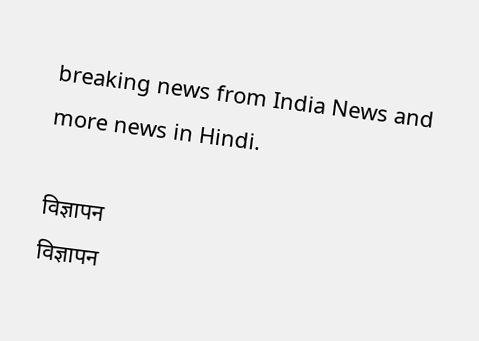breaking news from India News and more news in Hindi.

विज्ञापन
विज्ञापन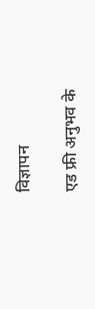विज्ञापन

एड फ्री अनुभव के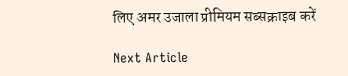लिए अमर उजाला प्रीमियम सब्सक्राइब करें

Next Article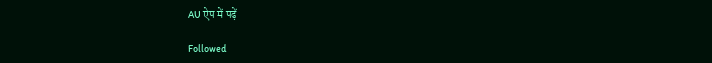AU ऐप में पढ़ें

Followed